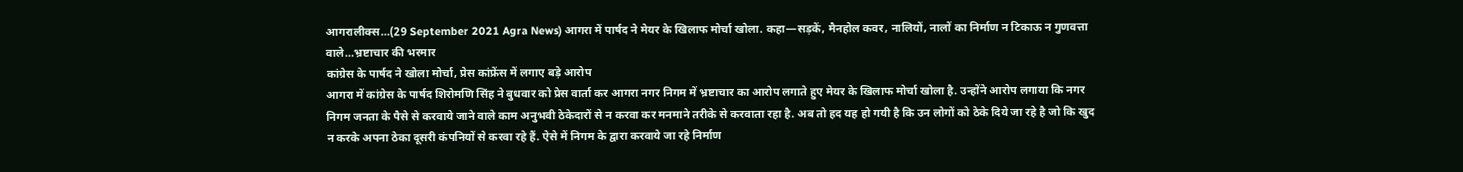आगरालीक्स…(29 September 2021 Agra News) आगरा में पार्षद ने मेयर के खिलाफ मोर्चा खोला. कहा—सड़कें, मैनहोल कवर, नालियों, नालों का निर्माण न टिकाऊ न गुणवत्ता वाले…भ्रष्टाचार की भरमार
कांग्रेस के पार्षद ने खोला मोर्चा, प्रेस कांफ्रेंस में लगाए बड़े आरोप
आगरा में कांग्रेस के पार्षद शिरोमणि सिंह ने बुधवार को प्रेस वार्ता कर आगरा नगर निगम में भ्रष्टाचार का आरोप लगाते हुए मेयर के खिलाफ मोर्चा खोला है. उन्होंने आरोप लगाया कि नगर निगम जनता के पैसे से करवाये जाने वाले काम अनुभवी ठेकेदारों से न करवा कर मनमाने तरीके से करवाता रहा है. अब तो हद यह हो गयी है कि उन लोगों को ठेके दिये जा रहे है जो कि खुद न करके अपना ठेका दूसरी कंपनियों से करवा रहे हैं. ऐसे में निगम के द्वारा करवाये जा रहे निर्माण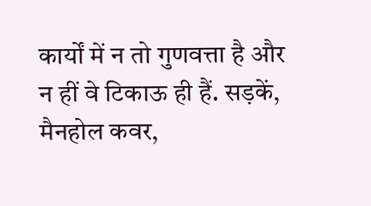कार्यों में न तो गुणवत्ता है और न हीं वे टिकाऊ ही हैं. सड़कें, मैनहोल कवर,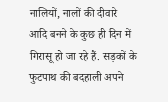नालियों, नालों की दीवारे आदि बनने के कुछ ही दिन में गिरासू हो जा रहे हैं. सड़कों के फुटपाथ की बदहाली अपने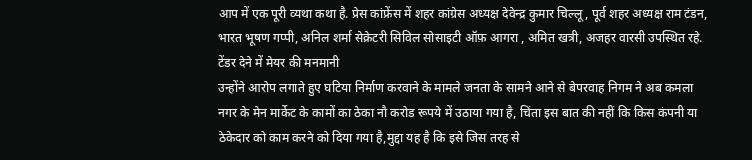आप में एक पूरी व्यथा कथा है. प्रेस कांफ्रेंस में शहर कांग्रेस अध्यक्ष देवेन्द्र कुमार चिल्लू, पूर्व शहर अध्यक्ष राम टंडन, भारत भूषण गप्पी, अनिल शर्मा सेक्रेटरी सिविल सोसाइटी ऑफ़ आगरा , अमित खत्री, अजहर वारसी उपस्थित रहे.
टेंडर देने में मेयर की मनमानी
उन्होंने आरोप लगाते हुए घटिया निर्माण करवाने के मामले जनता के सामने आने से बेपरवाह निगम ने अब कमला नगर के मेन मार्केट के कामों का ठेका नौ करोड रूपये में उठाया गया है, चिंता इस बात की नहीं कि किस कंपनी या ठेकेदार को काम करने को दिया गया है,मुद्दा यह है कि इसे जिस तरह से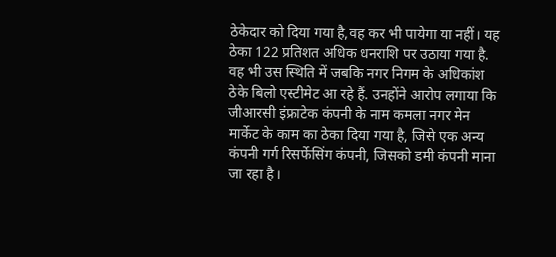ठेकेदार को दिया गया है,वह कर भी पायेगा या नहीं। यह ठेका 122 प्रतिशत अधिक धनराशि पर उठाया गया है. वह भी उस स्थिति में जबकि नगर निगम के अधिकांश ठेके बिलो एस्टीमेट आ रहे हैं. उनहोंने आरोप लगाया कि जीआरसी इंफ्राटेक कंपनी के नाम कमला नगर मेन मार्केट के काम का ठेका दिया गया है, जिसे एक अन्य कंपनी गर्ग रिसर्फेसिंग कंपनी, जिसको डमी कंपनी माना जा रहा है।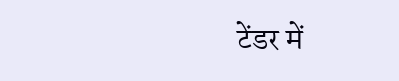टेंडर में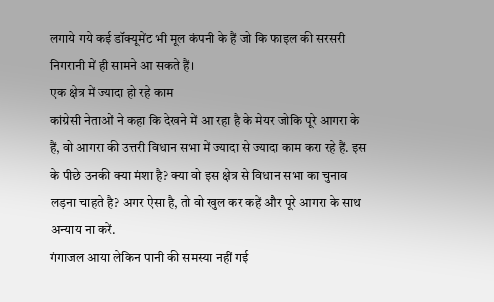लगाये गये कई डॉक्यूमेंट भी मूल कंपनी के हैं जो कि फाइल की सरसरी निगरानी में ही सामने आ सकते हैं।
एक क्षेत्र में ज्यादा हो रहे काम
कांग्रेसी नेताओं ने कहा कि देखने में आ रहा है के मेयर जोकि पूरे आगरा के हैं, वो आगरा की उत्तरी विधान सभा में ज्यादा से ज्यादा काम करा रहे हैं. इस के पीछे उनकी क्या मंशा है? क्या वो इस क्षेत्र से विधान सभा का चुनाव लड़ना चाहते है? अगर ऐसा है, तो वो खुल कर कहें और पूरे आगरा के साथ अन्याय ना करें.
गंगाजल आया लेकिन पानी की समस्या नहीं गई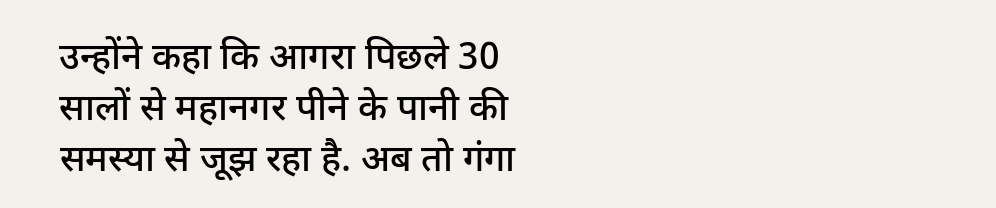उन्होंने कहा कि आगरा पिछले 30 सालों से महानगर पीने के पानी की समस्या से जूझ रहा है. अब तो गंगा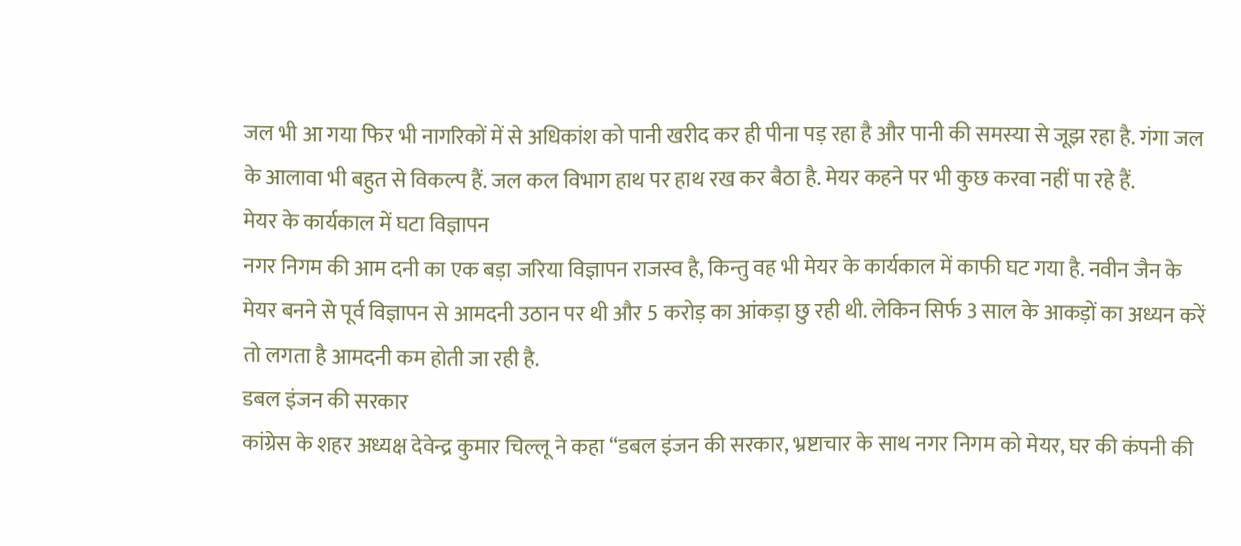जल भी आ गया फिर भी नागरिकों में से अधिकांश को पानी खरीद कर ही पीना पड़ रहा है और पानी की समस्या से जूझ रहा है. गंगा जल के आलावा भी बहुत से विकल्प हैं. जल कल विभाग हाथ पर हाथ रख कर बैठा है. मेयर कहने पर भी कुछ करवा नहीं पा रहे हैं.
मेयर के कार्यकाल में घटा विज्ञापन
नगर निगम की आम दनी का एक बड़ा जरिया विज्ञापन राजस्व है, किन्तु वह भी मेयर के कार्यकाल में काफी घट गया है. नवीन जैन के मेयर बनने से पूर्व विज्ञापन से आमदनी उठान पर थी और 5 करोड़ का आंकड़ा छु रही थी. लेकिन सिर्फ 3 साल के आकड़ों का अध्यन करें तो लगता है आमदनी कम होती जा रही है.
डबल इंजन की सरकार
कांग्रेस के शहर अध्यक्ष देवेन्द्र कुमार चिल्लू ने कहा “डबल इंजन की सरकार, भ्रष्टाचार के साथ नगर निगम को मेयर, घर की कंपनी की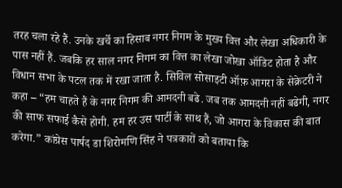तरह चला रहे हैं. उनके खर्चे का हिसाब नगर निगम के मुख्य वित्त और लेखा अधिकारी के पास नहीं हैं. जबकि हर साल नगर निगम का वित्त का लेखा जोखा ऑडिट होता है और विधान सभा के पटल तक में रखा जाता है. सिविल सोसाइटी ऑफ़ आगरा के सेक्रेटरी ने कहा – “हम चाहते हैं के नगर निगम की आमदनी बढे. जब तक आमदनी नहीं बढेगी, नगर की साफ सफाई कैसे होगी. हम हर उस पार्टी के साथ हैं, जो आगरा के विकास की बात करेगा.” कांग्रेस पार्षद डा शिरोमणि सिंह ने पत्रकारों को बताया कि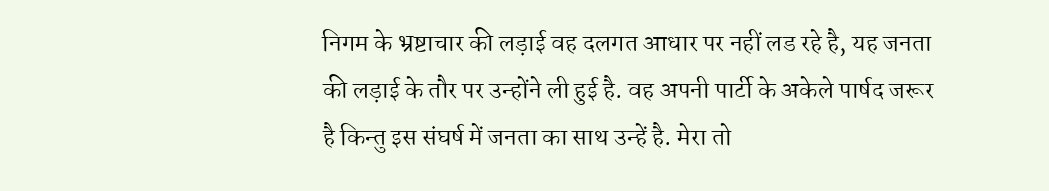निगम के भ्रष्टाचार की लड़ाई वह दलगत आधार पर नहीं लड रहे है, यह जनता की लड़ाई के तौर पर उन्होंने ली हुई है. वह अपनी पार्टी के अकेले पार्षद जरूर है किन्तु इस संघर्ष में जनता का साथ उन्हें है. मेरा तो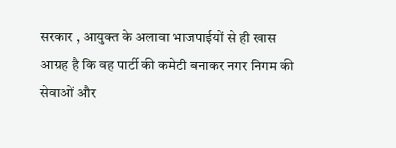सरकार , आयुक्त के अलावा भाजपाईयों से ही खास आग्रह है कि वह पार्टी की कमेटी बनाकर नगर निगम की सेवाओं और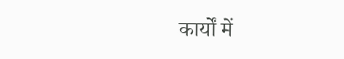कार्यों में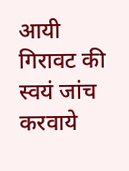आयी गिरावट की स्वयं जांच करवाये